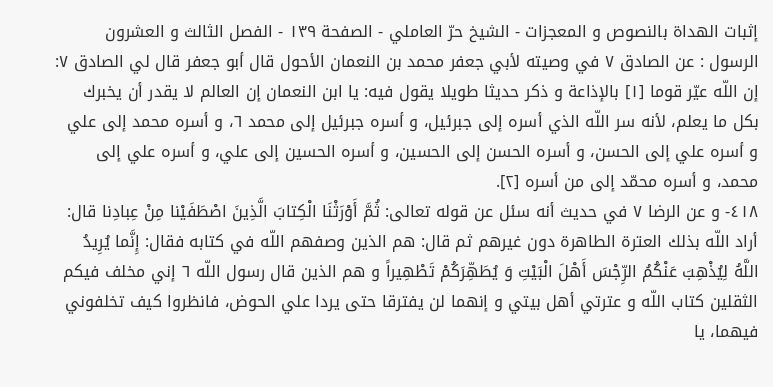إثبات الهداة بالنصوص و المعجزات - الشيخ حرّ العاملي - الصفحة ١٣٩ - الفصل الثالث و العشرون
الرسول : عن الصادق ٧ في وصيته لأبي جعفر محمد بن النعمان الأحول قال أبو جعفر قال لي الصادق ٧: إن اللّه عيّر قوما [١] بالإذاعة و ذكر حديثا طويلا يقول فيه: يا ابن النعمان إن العالم لا يقدر أن يخبرك بكل ما يعلم، لأنه سر اللّه الذي أسره إلى جبرئيل، و أسره جبرئيل إلى محمد ٦، و أسره محمد إلى علي و أسره علي إلى الحسن، و أسره الحسن إلى الحسين، و أسره الحسين إلى علي، و أسره علي إلى محمد، و أسره محمّد إلى من أسره [٢].
٤١٨- و عن الرضا ٧ في حديث أنه سئل عن قوله تعالى: ثُمَّ أَوْرَثْنَا الْكِتابَ الَّذِينَ اصْطَفَيْنا مِنْ عِبادِنا قال: أراد اللّه بذلك العترة الطاهرة دون غيرهم ثم قال: هم الذين وصفهم اللّه في كتابه فقال: إِنَّما يُرِيدُ اللَّهُ لِيُذْهِبَ عَنْكُمُ الرِّجْسَ أَهْلَ الْبَيْتِ وَ يُطَهِّرَكُمْ تَطْهِيراً و هم الذين قال رسول اللّه ٦ إني مخلف فيكم الثقلين كتاب اللّه و عترتي أهل بيتي و إنهما لن يفترقا حتى يردا علي الحوض، فانظروا كيف تخلفوني فيهما، يا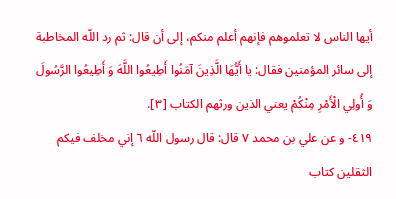أيها الناس لا تعلموهم فإنهم أعلم منكم، إلى أن قال: ثم رد اللّه المخاطبة إلى سائر المؤمنين فقال: يا أَيُّهَا الَّذِينَ آمَنُوا أَطِيعُوا اللَّهَ وَ أَطِيعُوا الرَّسُولَ وَ أُولِي الْأَمْرِ مِنْكُمْ يعني الذين ورثهم الكتاب [٣].
٤١٩- و عن علي بن محمد ٧ قال: قال رسول اللّه ٦ إني مخلف فيكم الثقلين كتاب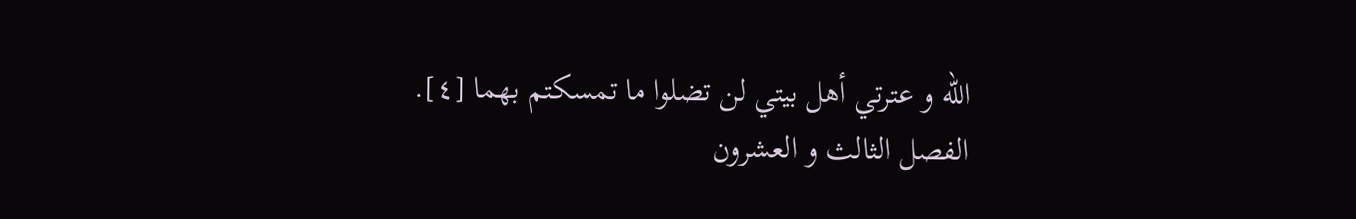اللّه و عترتي أهل بيتي لن تضلوا ما تمسكتم بهما [٤].
الفصل الثالث و العشرون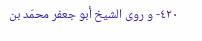٤٢٠- و روى الشيخ أبو جعفر محمّد بن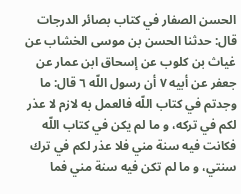الحسن الصفار في كتاب بصائر الدرجات قال: حدثنا الحسن بن موسى الخشاب عن غياث بن كلوب عن إسحاق ابن عمار عن جعفر عن أبيه ٧ أن رسول اللّه ٦ قال: ما وجدتم في كتاب اللّه فالعمل به لازم لا عذر لكم في تركه، و ما لم يكن في كتاب اللّه فكانت فيه سنة مني فلا عذر لكم في ترك سنتي، و ما لم تكن فيه سنة مني فما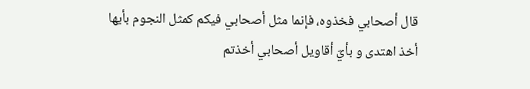قال أصحابي فخذوه، فإنما مثل أصحابي فيكم كمثل النجوم بأيها أخذ اهتدى و بأيّ أقاويل أصحابي أخذتم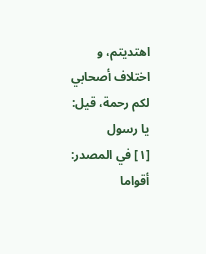اهتديتم، و اختلاف أصحابي لكم رحمة، قيل: يا رسول
[١] في المصدر: أقواما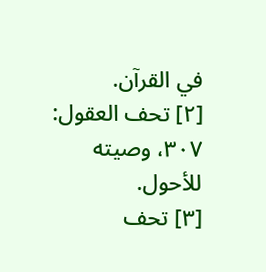في القرآن.
[٢] تحف العقول: ٣٠٧، وصيته للأحول.
[٣] تحف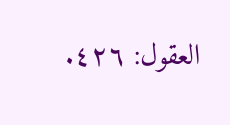العقول: ٤٢٦.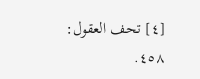[٤] تحف العقول: ٤٥٨.